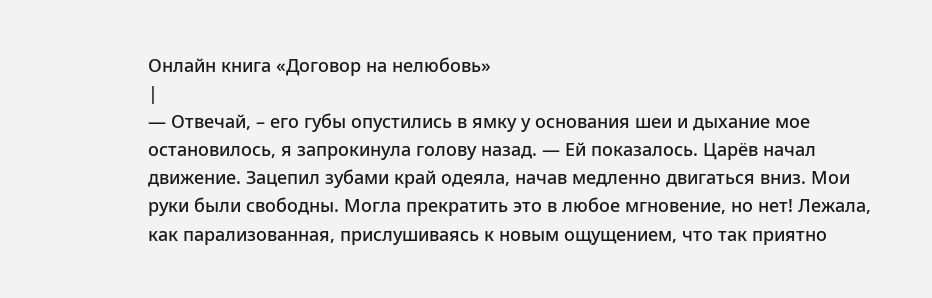Онлайн книга «Договор на нелюбовь»
|
— Отвечай, – его губы опустились в ямку у основания шеи и дыхание мое остановилось, я запрокинула голову назад. — Ей показалось. Царёв начал движение. Зацепил зубами край одеяла, начав медленно двигаться вниз. Мои руки были свободны. Могла прекратить это в любое мгновение, но нет! Лежала, как парализованная, прислушиваясь к новым ощущением, что так приятно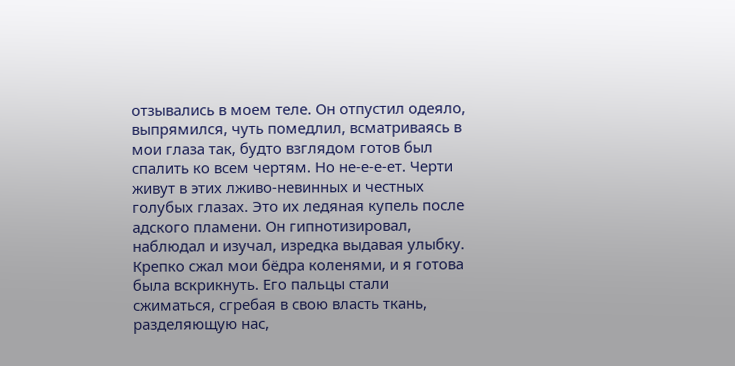отзывались в моем теле. Он отпустил одеяло, выпрямился, чуть помедлил, всматриваясь в мои глаза так, будто взглядом готов был спалить ко всем чертям. Но не-е-е-ет. Черти живут в этих лживо-невинных и честных голубых глазах. Это их ледяная купель после адского пламени. Он гипнотизировал, наблюдал и изучал, изредка выдавая улыбку. Крепко сжал мои бёдра коленями, и я готова была вскрикнуть. Его пальцы стали сжиматься, сгребая в свою власть ткань, разделяющую нас,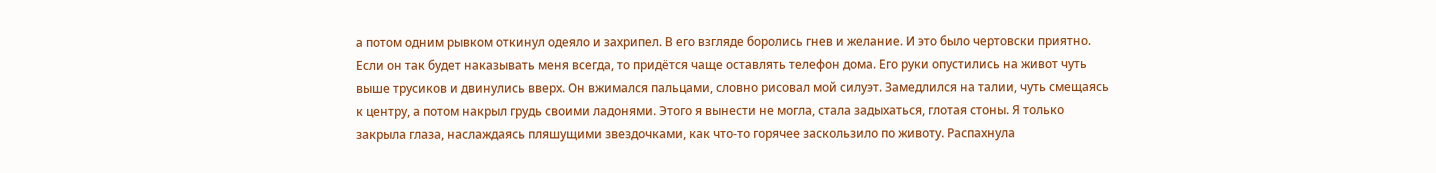а потом одним рывком откинул одеяло и захрипел. В его взгляде боролись гнев и желание. И это было чертовски приятно. Если он так будет наказывать меня всегда, то придётся чаще оставлять телефон дома. Его руки опустились на живот чуть выше трусиков и двинулись вверх. Он вжимался пальцами, словно рисовал мой силуэт. Замедлился на талии, чуть смещаясь к центру, а потом накрыл грудь своими ладонями. Этого я вынести не могла, стала задыхаться, глотая стоны. Я только закрыла глаза, наслаждаясь пляшущими звездочками, как что-то горячее заскользило по животу. Распахнула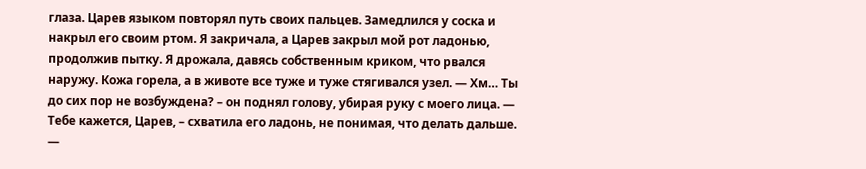глаза. Царев языком повторял путь своих пальцев. Замедлился у соска и накрыл его своим ртом. Я закричала, а Царев закрыл мой рот ладонью, продолжив пытку. Я дрожала, давясь собственным криком, что рвался наружу. Кожа горела, а в животе все туже и туже стягивался узел. — Хм… Ты до сих пор не возбуждена? – он поднял голову, убирая руку с моего лица. — Тебе кажется, Царев, – схватила его ладонь, не понимая, что делать дальше. —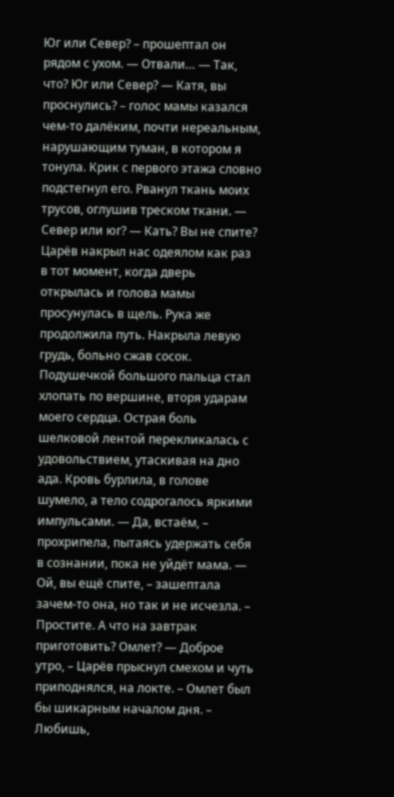Юг или Север? – прошептал он рядом с ухом. — Отвали… — Так, что? Юг или Север? — Катя, вы проснулись? – голос мамы казался чем-то далёким, почти нереальным, нарушающим туман, в котором я тонула. Крик с первого этажа словно подстегнул его. Рванул ткань моих трусов, оглушив треском ткани. — Север или юг? — Кать? Вы не спите? Царёв накрыл нас одеялом как раз в тот момент, когда дверь открылась и голова мамы просунулась в щель. Рука же продолжила путь. Накрыла левую грудь, больно сжав сосок. Подушечкой большого пальца стал хлопать по вершине, вторя ударам моего сердца. Острая боль шелковой лентой перекликалась с удовольствием, утаскивая на дно ада. Кровь бурлила, в голове шумело, а тело содрогалось яркими импульсами. — Да, встаём, – прохрипела, пытаясь удержать себя в сознании, пока не уйдёт мама. — Ой, вы ещё спите, – зашептала зачем-то она, но так и не исчезла. – Простите. А что на завтрак приготовить? Омлет? — Доброе утро, – Царёв прыснул смехом и чуть приподнялся, на локте. – Омлет был бы шикарным началом дня. – Любишь,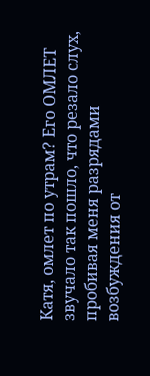Катя, омлет по утрам? Его ОМЛЕТ звучало так пошло, что резало слух, пробивая меня разрядами возбуждения от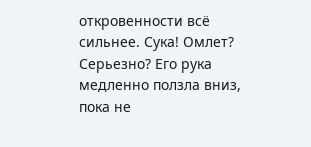откровенности всё сильнее. Сука! Омлет? Серьезно? Его рука медленно ползла вниз, пока не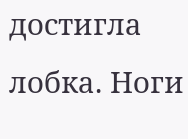достигла лобка. Ноги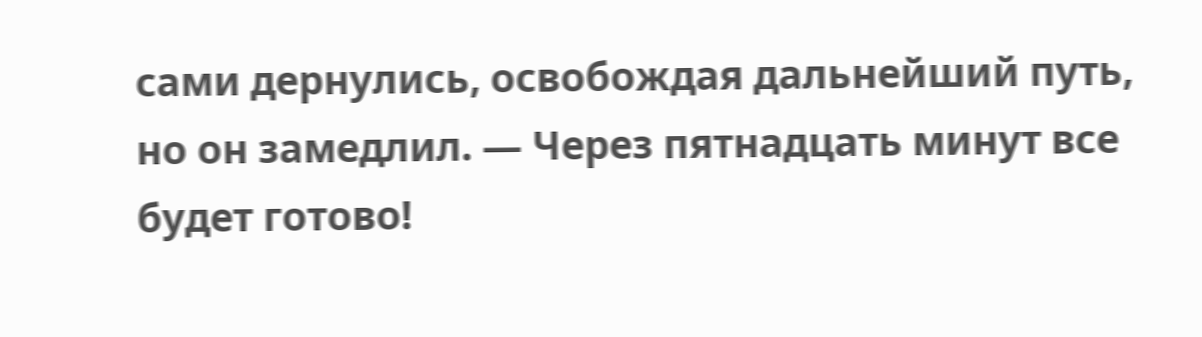сами дернулись, освобождая дальнейший путь, но он замедлил. — Через пятнадцать минут все будет готово!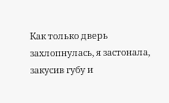Как только дверь захлопнулась, я застонала, закусив губу и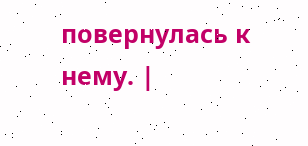повернулась к нему. |